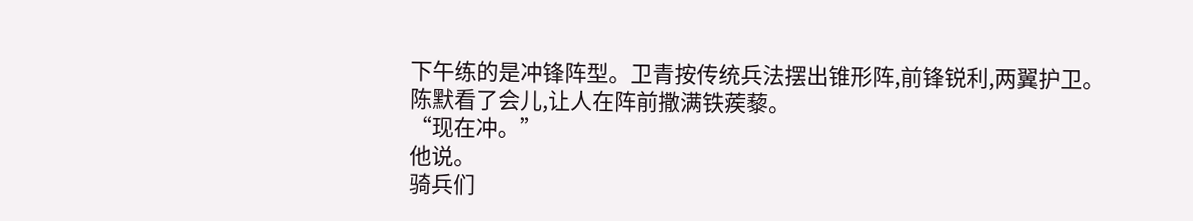下午练的是冲锋阵型。卫青按传统兵法摆出锥形阵,前锋锐利,两翼护卫。
陈默看了会儿,让人在阵前撒满铁蒺藜。
“现在冲。”
他说。
骑兵们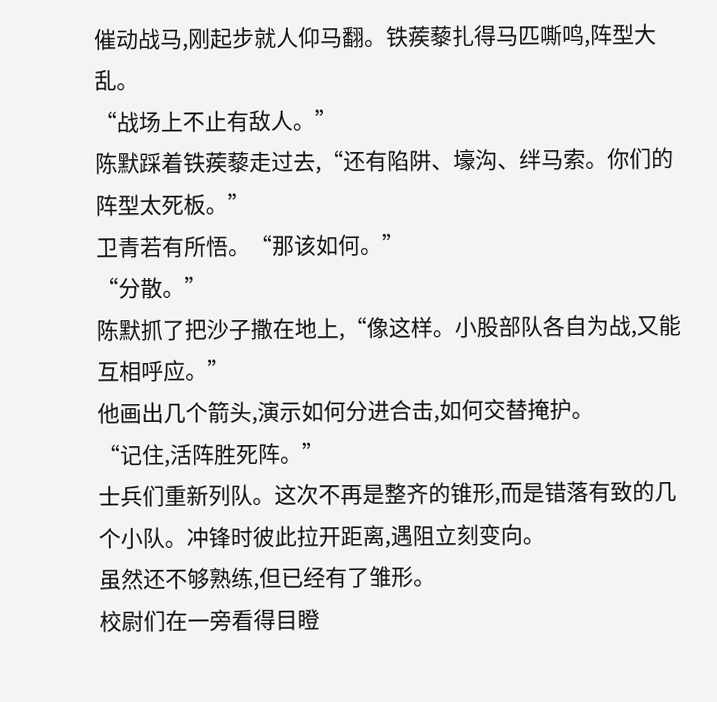催动战马,刚起步就人仰马翻。铁蒺藜扎得马匹嘶鸣,阵型大乱。
“战场上不止有敌人。”
陈默踩着铁蒺藜走过去,“还有陷阱、壕沟、绊马索。你们的阵型太死板。”
卫青若有所悟。“那该如何。”
“分散。”
陈默抓了把沙子撒在地上,“像这样。小股部队各自为战,又能互相呼应。”
他画出几个箭头,演示如何分进合击,如何交替掩护。
“记住,活阵胜死阵。”
士兵们重新列队。这次不再是整齐的锥形,而是错落有致的几个小队。冲锋时彼此拉开距离,遇阻立刻变向。
虽然还不够熟练,但已经有了雏形。
校尉们在一旁看得目瞪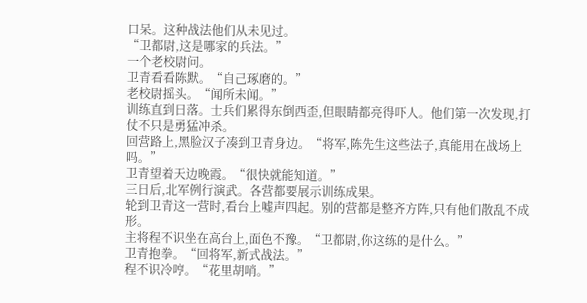口呆。这种战法他们从未见过。
“卫都尉,这是哪家的兵法。”
一个老校尉问。
卫青看看陈默。“自己琢磨的。”
老校尉摇头。“闻所未闻。”
训练直到日落。士兵们累得东倒西歪,但眼睛都亮得吓人。他们第一次发现,打仗不只是勇猛冲杀。
回营路上,黑脸汉子凑到卫青身边。“将军,陈先生这些法子,真能用在战场上吗。”
卫青望着天边晚霞。“很快就能知道。”
三日后,北军例行演武。各营都要展示训练成果。
轮到卫青这一营时,看台上嘘声四起。别的营都是整齐方阵,只有他们散乱不成形。
主将程不识坐在高台上,面色不豫。“卫都尉,你这练的是什么。”
卫青抱拳。“回将军,新式战法。”
程不识冷哼。“花里胡哨。”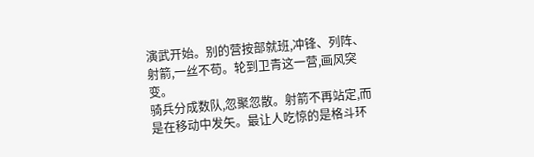演武开始。别的营按部就班,冲锋、列阵、射箭,一丝不苟。轮到卫青这一营,画风突变。
骑兵分成数队,忽聚忽散。射箭不再站定,而是在移动中发矢。最让人吃惊的是格斗环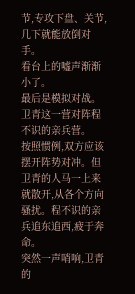节,专攻下盘、关节,几下就能放倒对手。
看台上的嘘声渐渐小了。
最后是模拟对战。卫青这一营对阵程不识的亲兵营。
按照惯例,双方应该摆开阵势对冲。但卫青的人马一上来就散开,从各个方向骚扰。程不识的亲兵追东追西,疲于奔命。
突然一声哨响,卫青的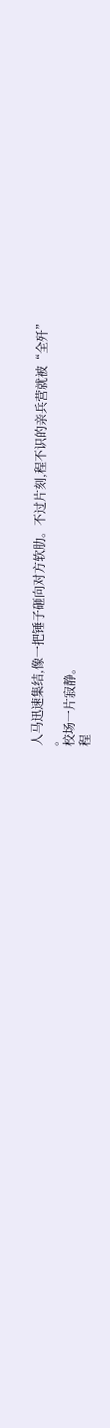人马迅速集结,像一把锤子砸向对方软肋。不过片刻,程不识的亲兵营就被“全歼”
。
校场一片寂静。
程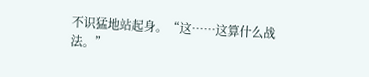不识猛地站起身。“这……这算什么战法。”